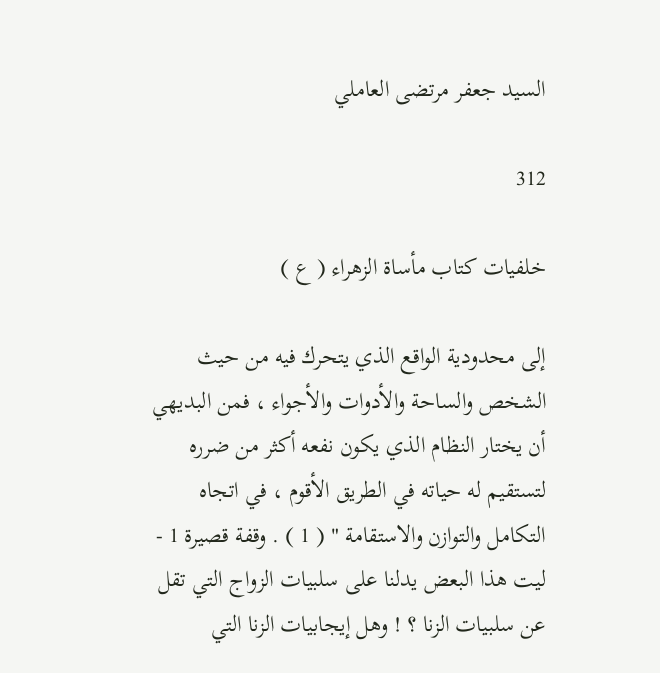السيد جعفر مرتضى العاملي

312

خلفيات كتاب مأساة الزهراء ( ع )

إلى محدودية الواقع الذي يتحرك فيه من حيث الشخص والساحة والأدوات والأجواء ، فمن البديهي أن يختار النظام الذي يكون نفعه أكثر من ضرره لتستقيم له حياته في الطريق الأقوم ، في اتجاه التكامل والتوازن والاستقامة " ( 1 ) . وقفة قصيرة 1 - ليت هذا البعض يدلنا على سلبيات الزواج التي تقل عن سلبيات الزنا ؟ ! وهل إيجابيات الزنا التي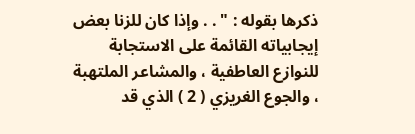ذكرها بقوله : " . . وإذا كان للزنا بعض إيجابياته القائمة على الاستجابة للنوازع العاطفية ، والمشاعر الملتهبة ، والجوع الغريزي ( 2 ) الذي قد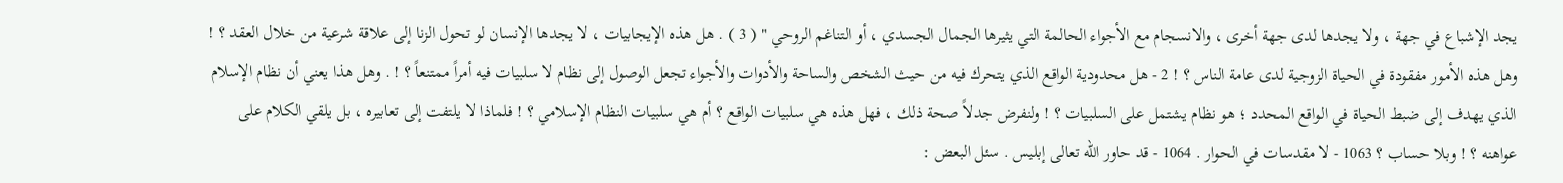يجد الإشباع في جهة ، ولا يجدها لدى جهة أخرى ، والانسجام مع الأجواء الحالمة التي يثيرها الجمال الجسدي ، أو التناغم الروحي " ( 3 ) . هل هذه الإيجابيات ، لا يجدها الإنسان لو تحول الزنا إلى علاقة شرعية من خلال العقد ؟ ! وهل هذه الأمور مفقودة في الحياة الزوجية لدى عامة الناس ؟ ! 2 - هل محدودية الواقع الذي يتحرك فيه من حيث الشخص والساحة والأدوات والأجواء تجعل الوصول إلى نظام لا سلبيات فيه أمراً ممتنعاً ؟ ! . وهل هذا يعني أن نظام الإسلام الذي يهدف إلى ضبط الحياة في الواقع المحدد ؛ هو نظام يشتمل على السلبيات ؟ ! ولنفرض جدلاً صحة ذلك ، فهل هذه هي سلبيات الواقع ؟ أم هي سلبيات النظام الإسلامي ؟ ! فلماذا لا يلتفت إلى تعابيره ، بل يلقي الكلام على عواهنه ؟ ! وبلا حساب ؟ 1063 - لا مقدسات في الحوار . 1064 - قد حاور الله تعالى إبليس . سئل البعض :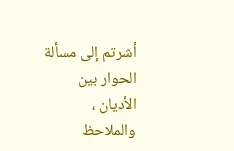أشرتم إلى مسألة الحوار بين الأديان ، والملاحظ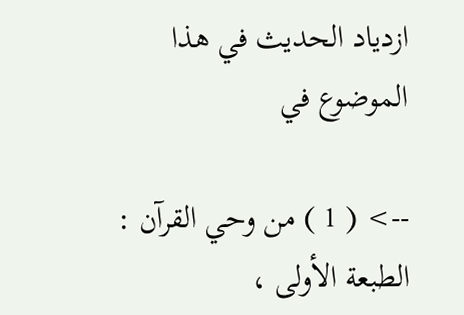ازدياد الحديث في هذا الموضوع في

--> ( 1 ) من وحي القرآن : الطبعة الأولى ،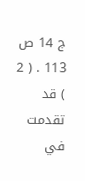ج 14 ص 113 . ( 2 ) قد تقدمت في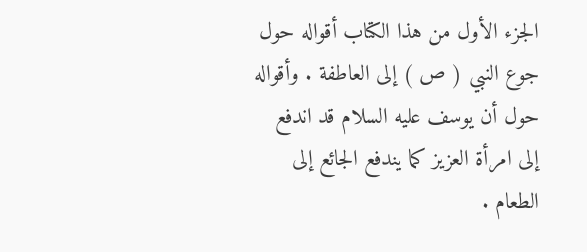الجزء الأول من هذا الكتاب أقواله حول جوع النبي ( ص ) إلى العاطفة . وأقواله حول أن يوسف عليه السلام قد اندفع إلى امرأة العزيز كما يندفع الجائع إلى الطعام .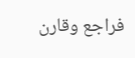فراجع وقارن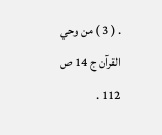. ( 3 ) من وحي القرآن ج 14 ص 112 .